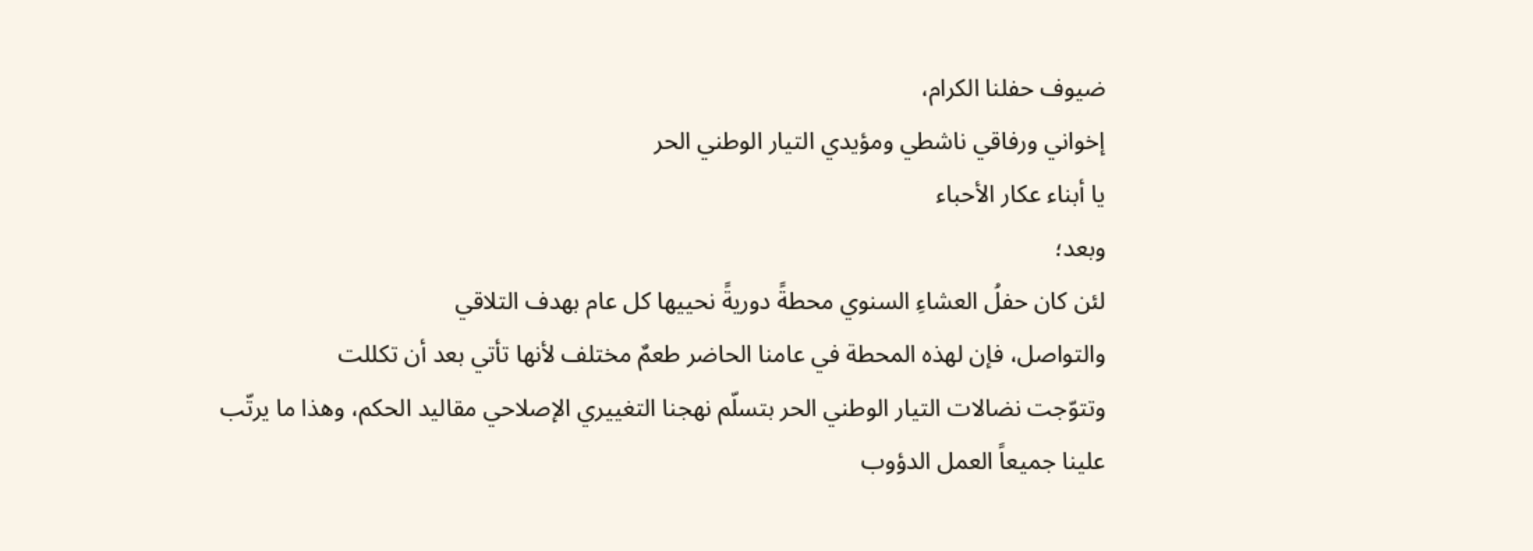ضيوف حفلنا الكرام،
إخواني ورفاقي ناشطي ومؤيدي التيار الوطني الحر
يا أبناء عكار الأحباء
وبعد؛
لئن كان حفلُ العشاءِ السنوي محطةً دوريةً نحييها كل عام بهدف التلاقي
والتواصل، فإن لهذه المحطة في عامنا الحاضر طعمٌ مختلف لأنها تأتي بعد أن تكللت
وتتوّجت نضالات التيار الوطني الحر بتسلّم نهجنا التغييري الإصلاحي مقاليد الحكم، وهذا ما يرتّب
علينا جميعاً العمل الدؤوب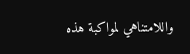واللامتناهي لمواكبة هذه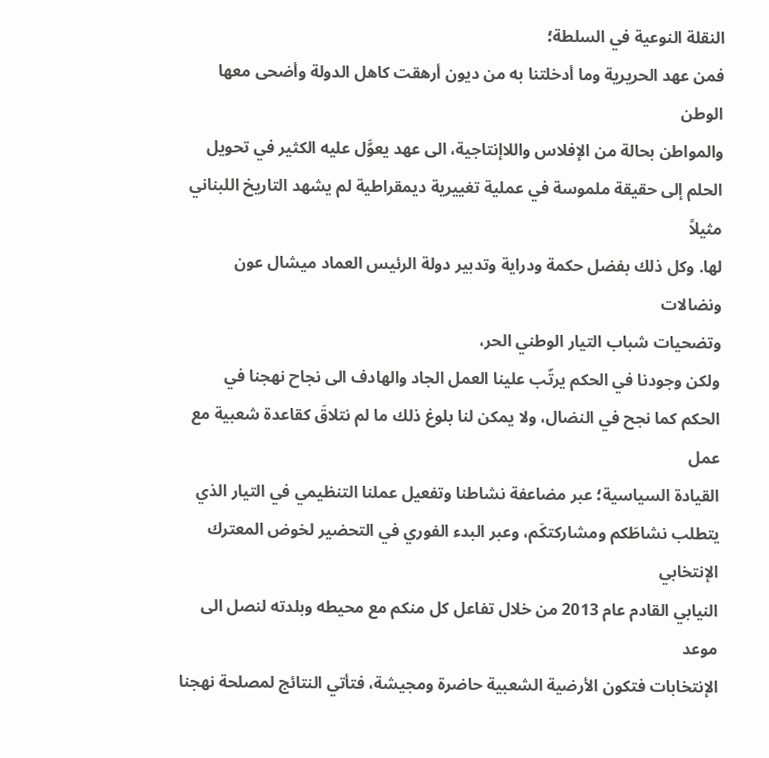النقلة النوعية في السلطة؛
فمن عهد الحريرية وما أدخلتنا به من ديون أرهقت كاهل الدولة وأضحى معها الوطن
والمواطن بحالة من الإفلاس واللاإنتاجية، الى عهد يعوَّل عليه الكثير في تحويل
الحلم إلى حقيقة ملموسة في عملية تغييرية ديمقراطية لم يشهد التاريخ اللبناني مثيلاً
لها. وكل ذلك بفضل حكمة ودراية وتدبير دولة الرئيس العماد ميشال عون ونضالات
وتضحيات شباب التيار الوطني الحر،
ولكن وجودنا في الحكم يرتّب علينا العمل الجاد والهادف الى نجاح نهجنا في
الحكم كما نجح في النضال، ولا يمكن لنا بلوغ ذلك ما لم نتلاقَ كقاعدة شعبية مع عمل
القيادة السياسية؛ عبر مضاعفة نشاطنا وتفعيل عملنا التنظيمي في التيار الذي
يتطلب نشاطَكم ومشاركتكَم، وعبر البدء الفوري في التحضير لخوض المعترك الإنتخابي
النيابي القادم عام 2013 من خلال تفاعل كل منكم مع محيطه وبلدته لنصل الى موعد
الإنتخابات فتكون الأرضية الشعبية حاضرة ومجيشة، فتأتي النتائج لمصلحة نهجنا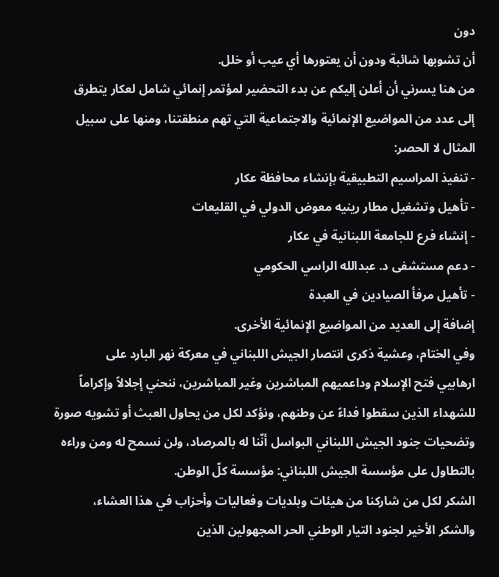دون
أن تشوبها شائبة ودون أن يعتورها أي عيب أو خلل.
من هنا يسرني أن أعلن إليكم عن بدء التحضير لمؤتمر إنمائي شامل لعكار يتطرق
إلى عدد من المواضيع الإنمائية والاجتماعية التي تهم منطقتنا، ومنها على سبيل
المثال لا الحصر:
- تنفيذ المراسيم التطبيقية بإنشاء محافظة عكار
- تأهيل وتشغيل مطار رينيه معوض الدولي في القليعات
- إنشاء فرع للجامعة اللبنانية في عكار
- دعم مستشفى د. عبدالله الراسي الحكومي
- تأهيل مرفأ الصيادين في العبدة
إضافة إلى العديد من المواضيع الإنمائية الأخرى.
وفي الختام، وعشية ذكرى انتصار الجيش اللبناني في معركة نهر البارد على
ارهابيي فتح الإسلام وداعميهم المباشرين وغير المباشرين، ننحني إجلالاً وإكراماً
للشهداء الذين سقطوا فداءً عن وطنهم، ونؤكد لكل من يحاول العبث أو تشويه صورة
وتضحيات جنود الجيش اللبناني البواسل أنّنا له بالمرصاد، ولن نسمح له ومن وراءه
بالتطاول على مؤسسة الجيش اللبناني: مؤسسة كلّ الوطن.
الشكر لكل من شاركنا من هيئات وبلديات وفعاليات وأحزاب في هذا العشاء،
والشكر الأخير لجنود التيار الوطني الحر المجهولين الذين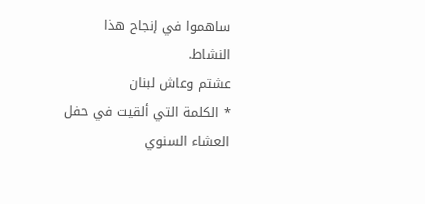ساهموا في إنجاح هذا
النشاط.
عشتم وعاش لبنان
* الكلمة التي ألقيت في حفل العشاء السنوي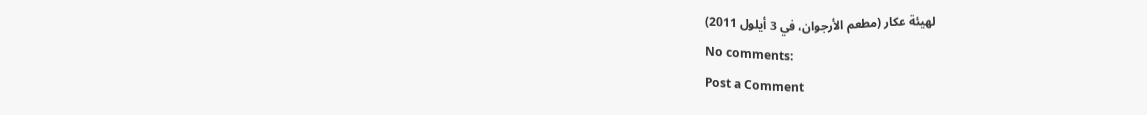لهيئة عكار (مطعم الأرجوان، في 3 أيلول 2011)
No comments:
Post a Comment